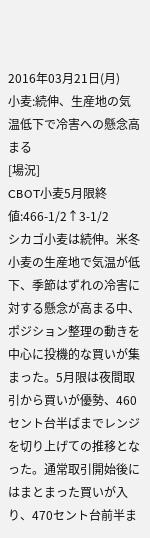2016年03月21日(月)
小麦:続伸、生産地の気温低下で冷害への懸念高まる
[場況]
CBOT小麦5月限終値:466-1/2↑3-1/2
シカゴ小麦は続伸。米冬小麦の生産地で気温が低下、季節はずれの冷害に対する懸念が高まる中、ポジション整理の動きを中心に投機的な買いが集まった。5月限は夜間取引から買いが優勢、460セント台半ばまでレンジを切り上げての推移となった。通常取引開始後にはまとまった買いが入り、470セント台前半ま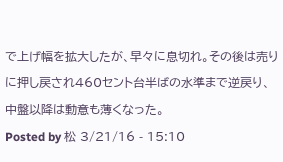で上げ幅を拡大したが、早々に息切れ。その後は売りに押し戻され460セント台半ばの水準まで逆戻り、中盤以降は動意も薄くなった。
Posted by 松 3/21/16 - 15:10